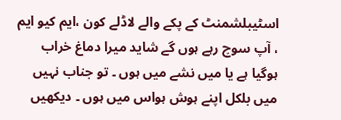اسٹیبلشمنٹ کے پکے والے لاڈلے کون ،ایم کیو ایم ، آپ سوچ رہے ہوں گے شاید میرا دماغ خراب ہوگیا ہے یا میں نشے میں ہوں ۔ تو جناب نہیں میں بلکل اپنے ہوش ہواس میں ہوں ۔ دیکھیں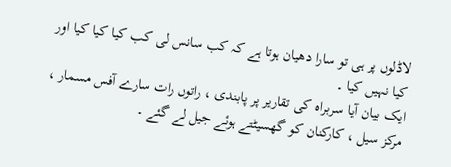لاڈلوں پر ہی تو سارا دھیان ہوتا ہے کہ کب سانس لی کب کیا کیا کیا اور کیا نہیں کیا ۔
ایک بیان آیا سربراہ کی تقاریر پر پابندی ، راتوں رات سارے آفس مسمار ، مرکز سیل ، کارکنان کو گھسیٹتے ہوئے جیل لے گئے ۔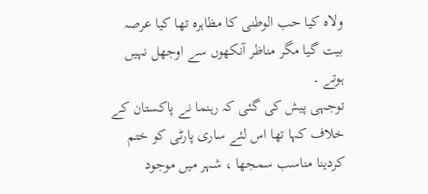ولاہ کیا حب الوطنی کا مظاہرہ تھا کیا عرصہ بیت گیا مگر مناظر آنکھوں سے اوجھل نہیں ہوتے ۔
توجہی پیش کی گئی کہ رہنما نے پاکستان کے خلاف کہا تھا اس لئے ساری پارٹی کو ختم کردینا مناسب سمجھا ، شہر میں موجود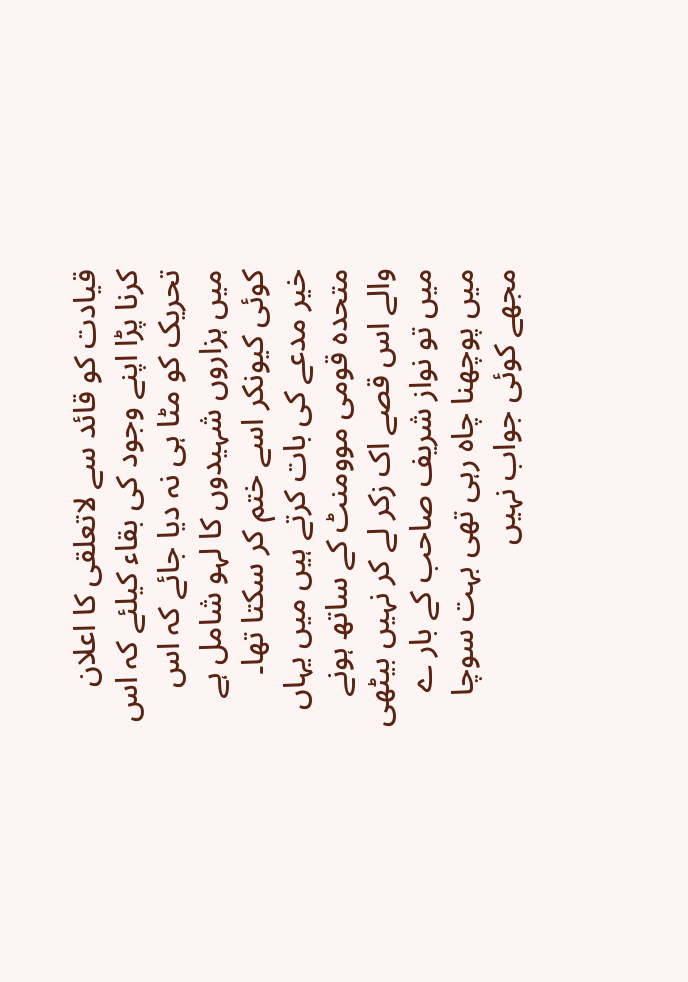قیادت کو قائد سے لاتعلقی کا اعلان کرنا پڑا اپنے وجود کی بقاء کیلئے کہ اس تحریک کو مٹا ہی نہ دیا جائے کہ اس میں ہزاروں شہیدوں کا لہو شامل ہے کوئی کیونکر اسے ختم کر سکتا تھا۔
خیر مدعے کی بات کرتے ہیں میں یہاں متحدہ قومی موومنٹ کے ساتھ ہونے والے اس قصے اک زکر لے کر نہیں بیٹھی میں تو نواز شریف صاحب کے بار ے میں پوچھنا چاہ رہی تھی بہت سوچا مجھے کوئی جواب نہیں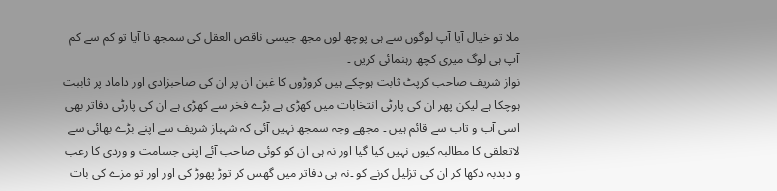ملا تو خیال آیا آپ لوگوں سے ہی پوچھ لوں مجھ جیسی ناقص العقل کی سمجھ نا آیا تو کم سے کم آپ ہی لوگ میری کچھ رہنمائی کریں ۔
نواز شریف صاحب کرپٹ ثابت ہوچکے ہیں کروڑوں کا غبن ان پر ان کی صاحبزادی اور داماد پر ثاببت ہوچکا ہے لیکن پھر ان کی پارٹی انتخابات میں کھڑی ہے بڑے فخر سے کھڑی ہے ان کی پارٹی دفاتر بھی اسی آب و تاب سے قائم ہیں ۔ مجھے وجہ سمجھ نہیں آئی کہ شہباز شریف سے اپنے بڑے بھائی سے لاتعلقی کا مطالبہ کیوں نہیں کیا گیا اور نہ ہی ان کو کوئی صاحب آئے اپنی جسامت و وردی کا رعب و دبدبہ دکھا کر ان کی تزلیل کرنے کو ۔نہ ہی دفاتر میں گھس کر توڑ پھوڑ کی اور اور تو مزے کی بات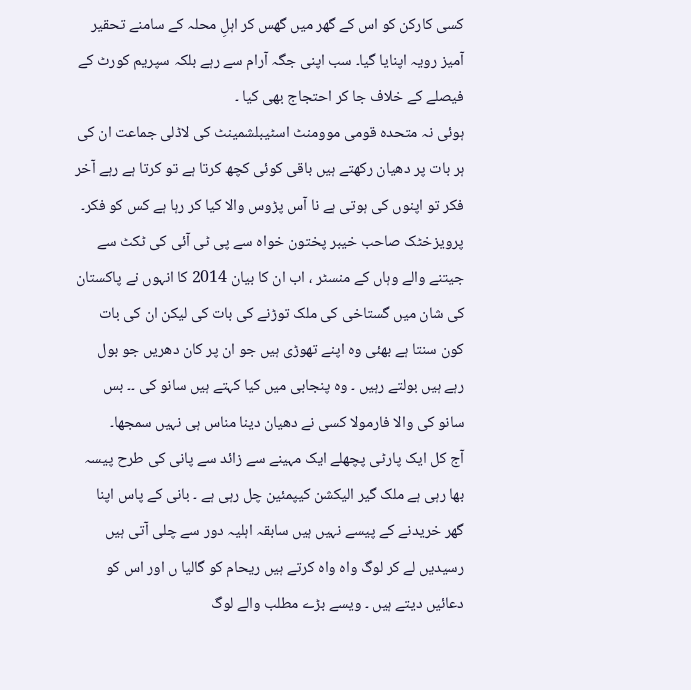کسی کارکن کو اس کے گھر میں گھس کر اہلِ محلہ کے سامنے تحقیر آمیز رویہ اپنایا گیا۔ سب اپنی جگہ آرام سے رہے بلکہ سپریم کورٹ کے فیصلے کے خلاف جا کر احتجاج بھی کیا ۔
ہوئی نہ متحدہ قومی موومنٹ اسٹیبلشمینٹ کی لاڈلی جماعت ان کی ہر بات پر دھیان رکھتے ہیں باقی کوئی کچھ کرتا ہے تو کرتا ہے رہے آخر فکر تو اپنوں کی ہوتی ہے نا آس پڑوس والا کیا کر رہا ہے کس کو فکر۔
پرویزخٹک صاحب خیبر پختون خواہ سے پی ٹی آئی کی ٹکٹ سے جیتنے والے وہاں کے منسٹر ، اب ان کا بیان 2014 کا انہوں نے پاکستان کی شان میں گستاخی کی ملک توڑنے کی بات کی لیکن ان کی بات کون سنتا ہے بھئی وہ اپنے تھوڑی ہیں جو ان پر کان دھریں جو بول رہے ہیں بولتے رہیں ۔ وہ پنجابی میں کیا کہتے ہیں سانو کی ۔۔ بس سانو کی والا فارمولا کسی نے دھیان دینا مناس ہی نہیں سمجھا۔
آج کل ایک پارٹی پچھلے ایک مہینے سے زائد سے پانی کی طرح پیسہ بھا رہی ہے ملک گیر الیکشن کیپمئین چل رہی ہے ۔ بانی کے پاس اپنا گھر خریدنے کے پیسے نہیں ہیں سابقہ اہلیہ دور سے چلی آتی ہیں رسیدیں لے کر لوگ واہ واہ کرتے ہیں ریحام کو گالیا ں اور اس کو دعائیں دیتے ہیں ۔ ویسے بڑے مطلب والے لوگ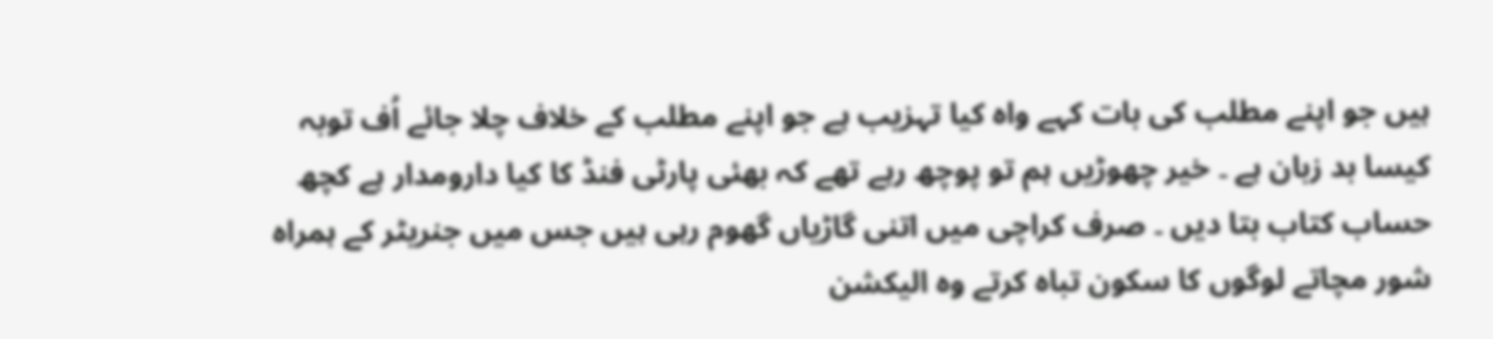ہیں جو اپنے مطلب کی بات کہے واہ کیا تہزیب ہے جو اپنے مطلب کے خلاف چلا جائے اُف توبہ کیسا بد زبان ہے ۔ خیر چھوڑیں ہم تو پوچھ رہے تھے کہ بھئی پارٹی فنڈ کا کیا دارومدار ہے کچھ حساب کتاب بتا دیں ۔ صرف کراچی میں اتنی گاڑیاں گھوم رہی ہیں جس میں جنریٹر کے ہمراہ شور مچاتے لوگوں کا سکون تباہ کرتے وہ الیکشن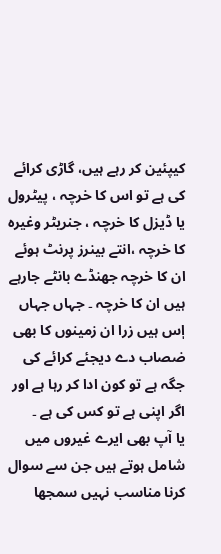کیپئین کر رہے ہیں، گاڑی کرائے کی ہے تو اس کا خرچہ ، پیٹرول یا ڈیزل کا خرچہ ، جنریٹر وغیرہ کا خرچہ ،انتے بینرز پرنٹ ہوئے ان کا خرچہ جھنڈے بانٹے جارہے ہیں ان کا خرچہ ۔ جہاں جہاں اٖس ہیں زرا ان زمینوں کا بھی ضصاب دے دیجئے کرائے کی جگہ ہے تو کون ادا کر رہا ہے اور اگر اپنی ہے تو کس کی ہے ۔
یا آپ بھی ایرے غیروں میں شامل ہوتے ہیں جن سے سوال کرنا مناسب نہیں سمجھا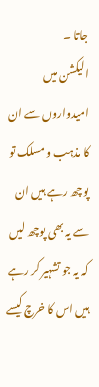جاتا ۔
الیکشن میں امیدواروں سے ان کا مذہب و مسلک تو پوچھ رہے ہیں ان سے یہ بھی پوچھ لیں کہ یہ جو تشہیر کر رہے ہیں اس کا خرچ کیسے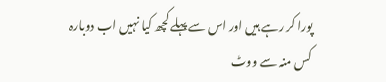پورا کر رہے ہیں اور اس سے پہلے کچھ کیا نہیں اب دوبارہ کس منہ سے ووٹ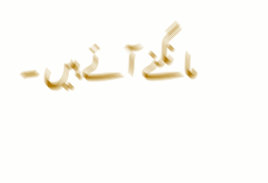مانگنے آئے ہیں ۔